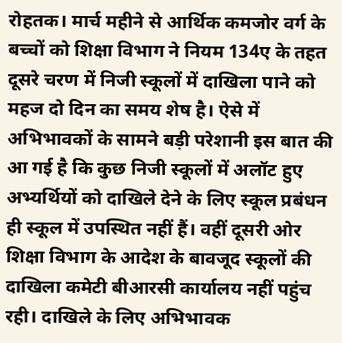रोहतक। मार्च महीने से आर्थिक कमजोर वर्ग के बच्चों को शिक्षा विभाग ने नियम 134ए के तहत दूसरे चरण में निजी स्कूलों में दाखिला पाने को महज दो दिन का समय शेष है। ऐसे में अभिभावकों के सामने बड़ी परेशानी इस बात की आ गई है कि कुछ निजी स्कूलों में अलॉट हुए अभ्यर्थियों को दाखिले देने के लिए स्कूल प्रबंधन ही स्कूल में उपस्थित नहीं हैं। वहीं दूसरी ओर शिक्षा विभाग के आदेश के बावजूद स्कूलों की दाखिला कमेटी बीआरसी कार्यालय नहीं पहुंच रही। दाखिले के लिए अभिभावक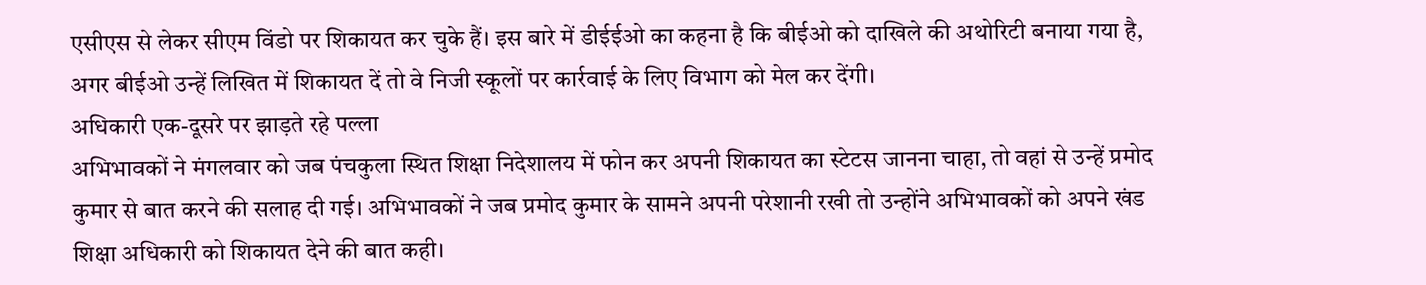एसीएस से लेकर सीएम विंडो पर शिकायत कर चुके हैं। इस बारे में डीईईओ का कहना है कि बीईओ को दाखिले की अथोरिटी बनाया गया है, अगर बीईओ उन्हें लिखित में शिकायत दें तो वे निजी स्कूलों पर कार्रवाई के लिए विभाग को मेल कर देंगी।
अधिकारी एक-दूसरे पर झाड़ते रहे पल्ला
अभिभावकों ने मंगलवार को जब पंचकुला स्थित शिक्षा निदेशालय में फोन कर अपनी शिकायत का स्टेटस जानना चाहा, तो वहां से उन्हें प्रमोद कुमार से बात करने की सलाह दी गई। अभिभावकों ने जब प्रमोद कुमार के सामने अपनी परेशानी रखी तो उन्होंने अभिभावकों को अपने खंड शिक्षा अधिकारी को शिकायत देने की बात कही।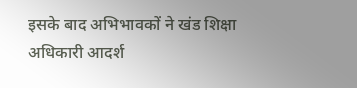इसके बाद अभिभावकों ने खंड शिक्षा अधिकारी आदर्श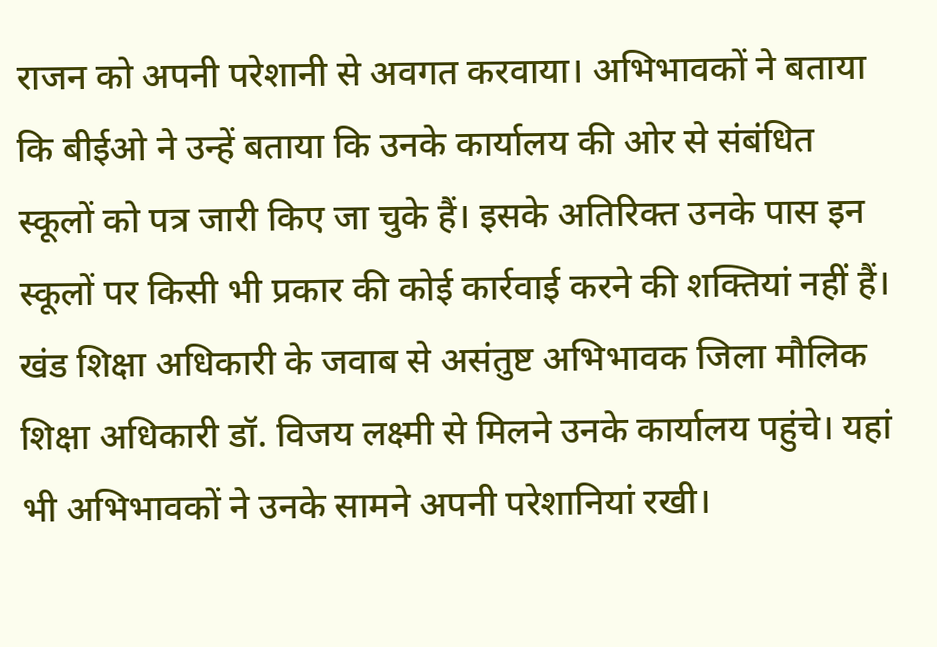राजन को अपनी परेशानी से अवगत करवाया। अभिभावकों ने बताया कि बीईओ ने उन्हें बताया कि उनके कार्यालय की ओर से संबंधित स्कूलों को पत्र जारी किए जा चुके हैं। इसके अतिरिक्त उनके पास इन स्कूलों पर किसी भी प्रकार की कोई कार्रवाई करने की शक्तियां नहीं हैं।
खंड शिक्षा अधिकारी के जवाब से असंतुष्ट अभिभावक जिला मौलिक शिक्षा अधिकारी डॉ. विजय लक्ष्मी से मिलने उनके कार्यालय पहुंचे। यहां भी अभिभावकों ने उनके सामने अपनी परेशानियां रखी।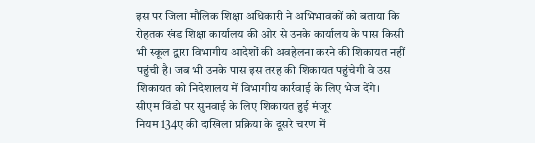इस पर जिला मौलिक शिक्षा अधिकारी ने अभिभावकों को बताया कि रोहतक खंड शिक्षा कार्यालय की ओर से उनके कार्यालय के पास किसी भी स्कूल द्वारा विभागीय आदेशों की अवहेलना करने की शिकायत नहीं पहुंची है। जब भी उनके पास इस तरह की शिकायत पहुंचेगी वे उस शिकायत को निदेशालय में विभागीय कार्रवाई के लिए भेज देंगे।
सीएम विंडो पर सुनवाई के लिए शिकायत हुई मंजूर
नियम 134ए की दाखिला प्रक्रिया के दूसरे चरण में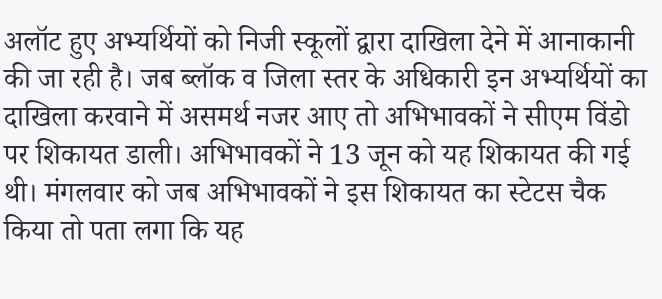अलॉट हुए अभ्यर्थियों को निजी स्कूलों द्वारा दाखिला देने में आनाकानी की जा रही है। जब ब्लॉक व जिला स्तर के अधिकारी इन अभ्यर्थियों का दाखिला करवाने में असमर्थ नजर आए तो अभिभावकों ने सीएम विंडो पर शिकायत डाली। अभिभावकों ने 13 जून को यह शिकायत की गई थी। मंगलवार को जब अभिभावकों ने इस शिकायत का स्टेटस चैक किया तो पता लगा कि यह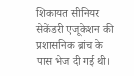शिकायत सीनियर सेकेंडरी एजूकेशन की प्रशासनिक ब्रांच के पास भेज दी गई थी।